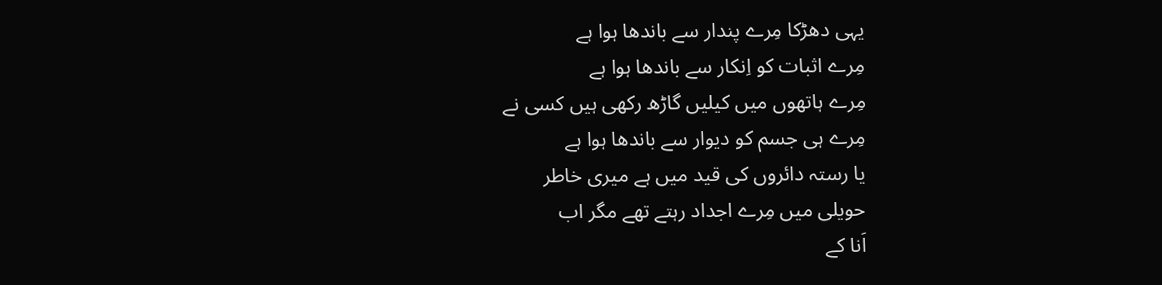یہی دھڑکا مِرے پندار سے باندھا ہوا ہے
مِرے اثبات کو اِنکار سے باندھا ہوا ہے
مِرے ہاتھوں میں کیلیں گاڑھ رکھی ہیں کسی نے
مِرے ہی جسم کو دیوار سے باندھا ہوا ہے
یا رستہ دائروں کی قید میں ہے میری خاطر
حویلی میں مِرے اجداد رہتے تھے مگر اب
اَنا کے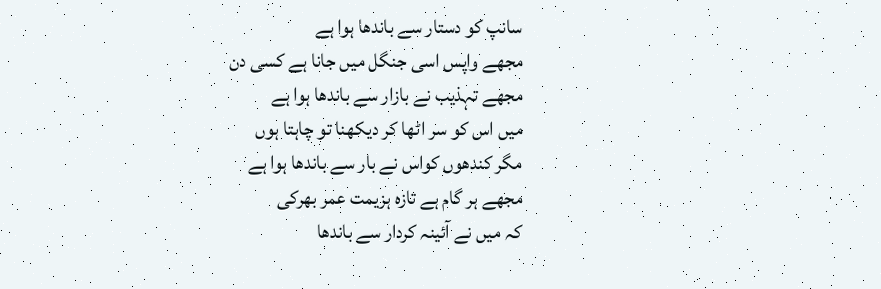سانپ کو دستار سے باندھا ہوا ہے
مجھے واپس اسی جنگل میں جانا ہے کسی دن
مجھے تہذیب نے بازار سے باندھا ہوا ہے
میں اس کو سر اٹھا کر دیکھنا تو چاہتا ہوں
مگر کندھوں کواس نے بار سے باندھا ہوا ہے
مجھے ہر گام ہے تازہ ہزیمت عمر بھرکی
کہ میں نے آئینہ کردار سے باندھا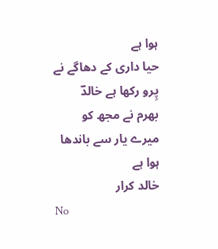ہوا ہے
حیا داری کے دھاگے نے پِرو رکھا ہے خالدؔ
بھرم نے مجھ کو میرے یار سے باندھا ہوا ہے
خالد کرار
No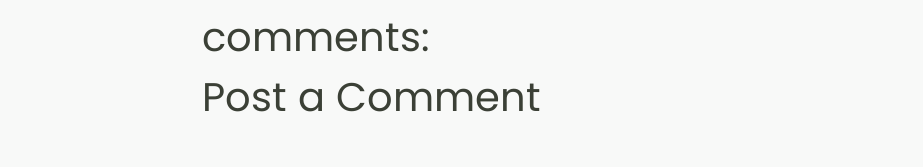comments:
Post a Comment